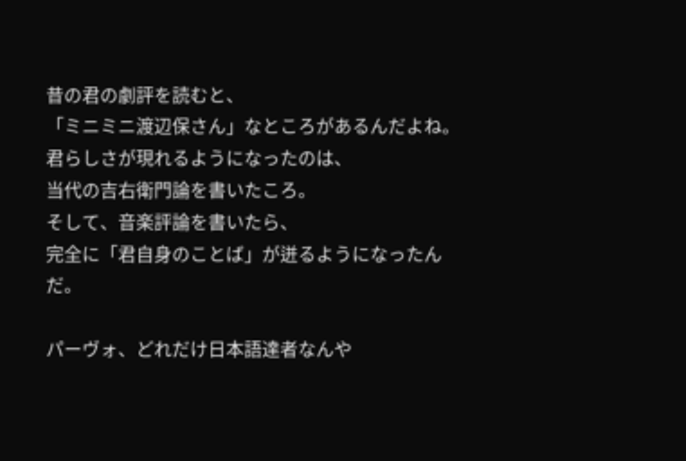昔の君の劇評を読むと、
「ミニミニ渡辺保さん」なところがあるんだよね。
君らしさが現れるようになったのは、
当代の吉右衛門論を書いたころ。
そして、音楽評論を書いたら、
完全に「君自身のことば」が迸るようになったんだ。

パーヴォ、どれだけ日本語達者なんや